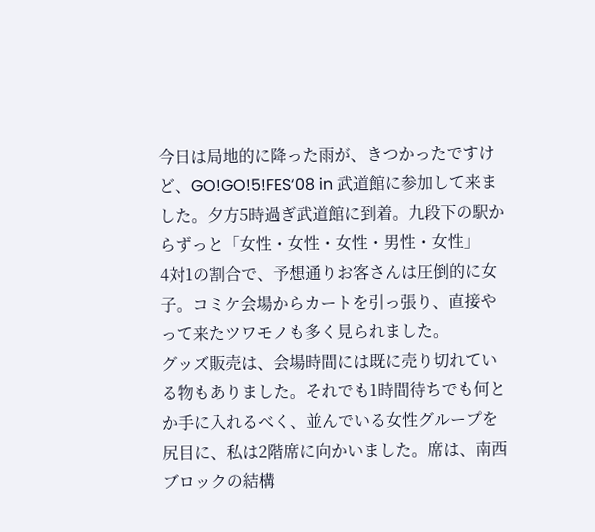今日は局地的に降った雨が、きつかったですけど、GO!GO!5!FES‘08 in 武道館に参加して来ました。夕方5時過ぎ武道館に到着。九段下の駅からずっと「女性・女性・女性・男性・女性」
4対1の割合で、予想通りお客さんは圧倒的に女子。コミケ会場からカートを引っ張り、直接やって来たツワモノも多く見られました。
グッズ販売は、会場時間には既に売り切れている物もありました。それでも1時間待ちでも何とか手に入れるべく、並んでいる女性グループを尻目に、私は2階席に向かいました。席は、南西ブロックの結構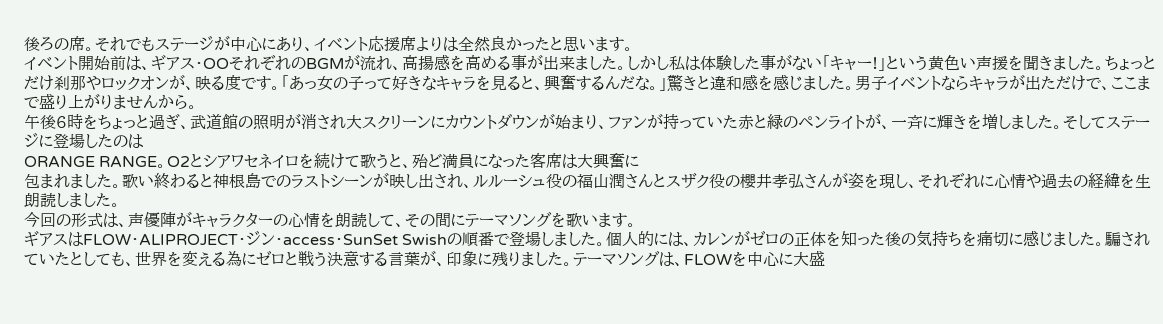後ろの席。それでもステージが中心にあり、イベント応援席よりは全然良かったと思います。
イベント開始前は、ギアス・OOそれぞれのBGMが流れ、高揚感を高める事が出来ました。しかし私は体験した事がない「キャー!」という黄色い声援を聞きました。ちょっとだけ刹那やロックオンが、映る度です。「あっ女の子って好きなキャラを見ると、興奮するんだな。」驚きと違和感を感じました。男子イベントならキャラが出ただけで、ここまで盛り上がりませんから。
午後6時をちょっと過ぎ、武道館の照明が消され大スクリーンにカウントダウンが始まり、ファンが持っていた赤と緑のペンライトが、一斉に輝きを増しました。そしてステージに登場したのは
ORANGE RANGE。O2とシアワセネイロを続けて歌うと、殆ど満員になった客席は大興奮に
包まれました。歌い終わると神根島でのラストシーンが映し出され、ルルーシュ役の福山潤さんとスザク役の櫻井孝弘さんが姿を現し、それぞれに心情や過去の経緯を生朗読しました。
今回の形式は、声優陣がキャラクターの心情を朗読して、その間にテーマソングを歌います。
ギアスはFLOW・ALIPROJECT・ジン・access・SunSet Swishの順番で登場しました。個人的には、カレンがゼロの正体を知った後の気持ちを痛切に感じました。騙されていたとしても、世界を変える為にゼロと戦う決意する言葉が、印象に残りました。テーマソングは、FLOWを中心に大盛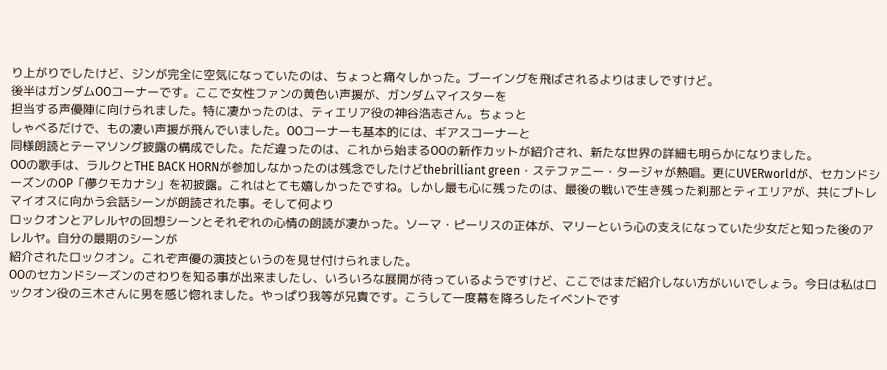り上がりでしたけど、ジンが完全に空気になっていたのは、ちょっと痛々しかった。ブーイングを飛ばされるよりはましですけど。
後半はガンダムOOコーナーです。ここで女性ファンの黄色い声援が、ガンダムマイスターを
担当する声優陣に向けられました。特に凄かったのは、ティエリア役の神谷浩志さん。ちょっと
しゃべるだけで、もの凄い声援が飛んでいました。OOコーナーも基本的には、ギアスコーナーと
同様朗読とテーマソング披露の構成でした。ただ違ったのは、これから始まるOOの新作カットが紹介され、新たな世界の詳細も明らかになりました。
OOの歌手は、ラルクとTHE BACK HORNが参加しなかったのは残念でしたけどthebrilliant green・ステファニー・タージャが熱唱。更にUVERworldが、セカンドシーズンのOP「儚クモカナシ」を初披露。これはとても嬉しかったですね。しかし最も心に残ったのは、最後の戦いで生き残った刹那とティエリアが、共にプトレマイオスに向かう会話シーンが朗読された事。そして何より
ロックオンとアレルヤの回想シーンとそれぞれの心情の朗読が凄かった。ソーマ・ピーリスの正体が、マリーという心の支えになっていた少女だと知った後のアレルヤ。自分の最期のシーンが
紹介されたロックオン。これぞ声優の演技というのを見せ付けられました。
OOのセカンドシーズンのさわりを知る事が出来ましたし、いろいろな展開が待っているようですけど、ここではまだ紹介しない方がいいでしょう。今日は私はロックオン役の三木さんに男を感じ惚れました。やっぱり我等が兄貴です。こうして一度幕を降ろしたイベントです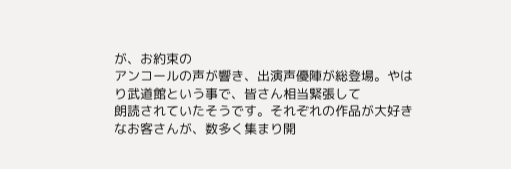が、お約束の
アンコールの声が響き、出演声優陣が総登場。やはり武道館という事で、皆さん相当緊張して
朗読されていたそうです。それぞれの作品が大好きなお客さんが、数多く集まり開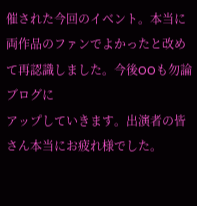催された今回のイベント。本当に両作品のファンでよかったと改めて再認識しました。今後OOも勿論ブログに
アップしていきます。出演者の皆さん本当にお疲れ様でした。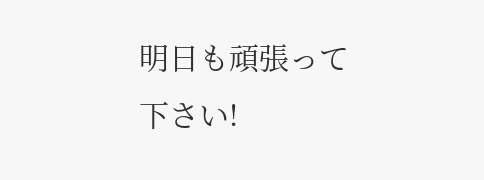明日も頑張って下さい!